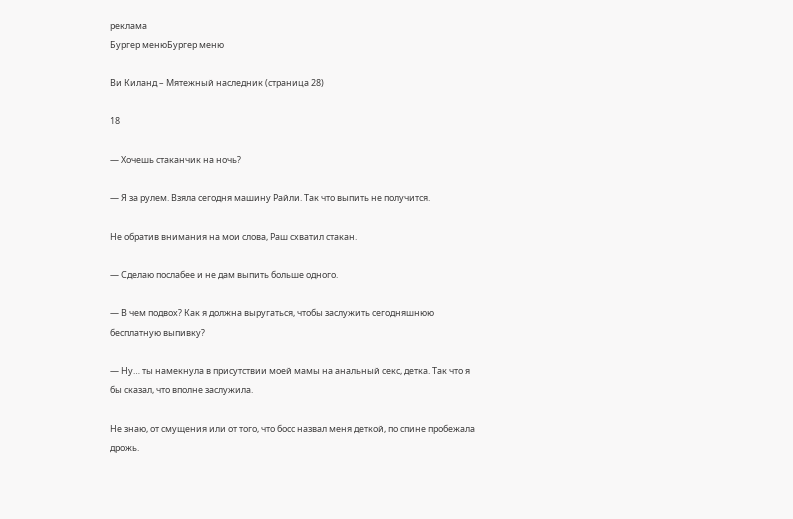реклама
Бургер менюБургер меню

Ви Киланд – Мятежный наследник (страница 28)

18

— Хочешь стаканчик на ночь?

— Я за рулем. Взяла сегодня машину Райли. Так что выпить не получится.

Не обратив внимания на мои слова, Раш схватил стакан.

— Сделаю послабее и не дам выпить больше одного.

— В чем подвох? Как я должна выругаться, чтобы заслужить сегодняшнюю бесплатную выпивку?

— Ну… ты намекнула в присутствии моей мамы на анальный секс, детка. Так что я бы сказал, что вполне заслужила.

Не знаю, от смущения или от того, что босс назвал меня деткой, по спине пробежала дрожь.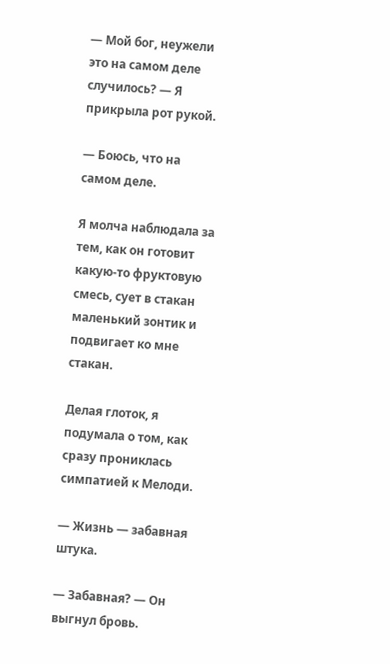— Мой бог, неужели это на самом деле случилось? — Я прикрыла рот рукой.

— Боюсь, что на самом деле.

Я молча наблюдала за тем, как он готовит какую-то фруктовую смесь, сует в стакан маленький зонтик и подвигает ко мне стакан.

Делая глоток, я подумала о том, как сразу прониклась симпатией к Мелоди.

— Жизнь — забавная штука.

— Забавная? — Он выгнул бровь.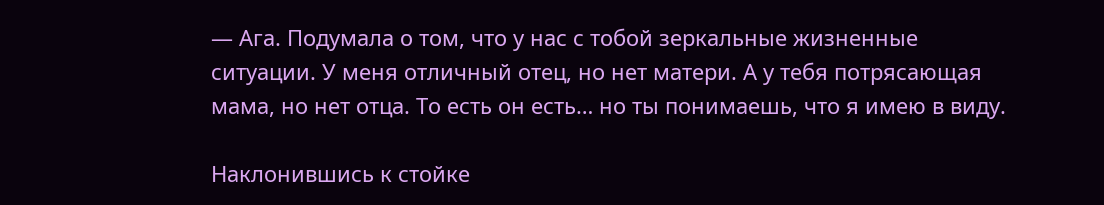— Ага. Подумала о том, что у нас с тобой зеркальные жизненные ситуации. У меня отличный отец, но нет матери. А у тебя потрясающая мама, но нет отца. То есть он есть… но ты понимаешь, что я имею в виду.

Наклонившись к стойке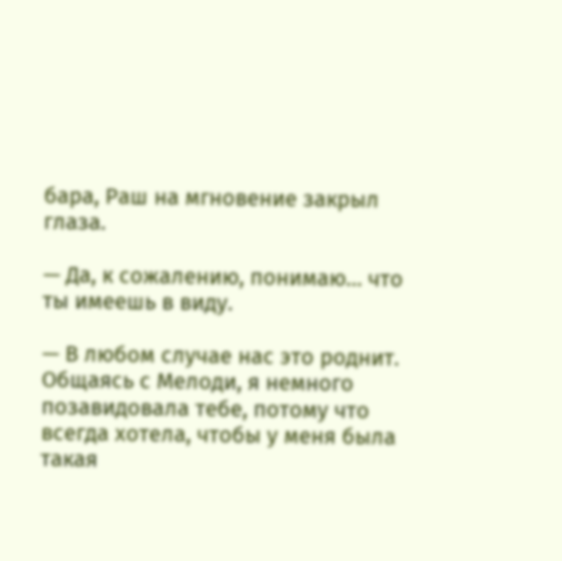бара, Раш на мгновение закрыл глаза.

— Да, к сожалению, понимаю… что ты имеешь в виду.

— В любом случае нас это роднит. Общаясь с Мелоди, я немного позавидовала тебе, потому что всегда хотела, чтобы у меня была такая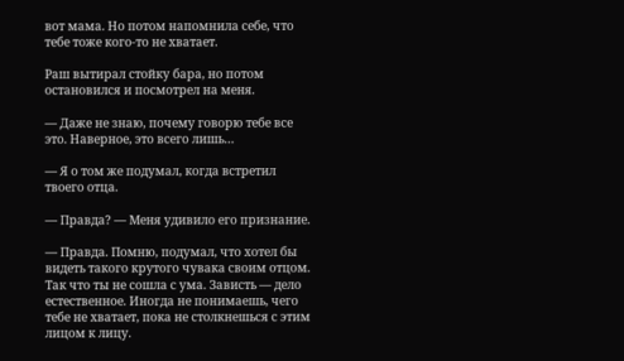вот мама. Но потом напомнила себе, что тебе тоже кого-то не хватает.

Раш вытирал стойку бара, но потом остановился и посмотрел на меня.

— Даже не знаю, почему говорю тебе все это. Наверное, это всего лишь…

— Я о том же подумал, когда встретил твоего отца.

— Правда? — Меня удивило его признание.

— Правда. Помню, подумал, что хотел бы видеть такого крутого чувака своим отцом. Так что ты не сошла с ума. Зависть — дело естественное. Иногда не понимаешь, чего тебе не хватает, пока не столкнешься с этим лицом к лицу.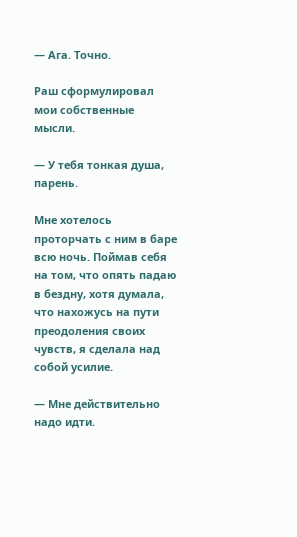— Ага. Точно.

Раш сформулировал мои собственные мысли.

— У тебя тонкая душа, парень.

Мне хотелось проторчать с ним в баре всю ночь. Поймав себя на том, что опять падаю в бездну, хотя думала, что нахожусь на пути преодоления своих чувств, я сделала над собой усилие.

— Мне действительно надо идти.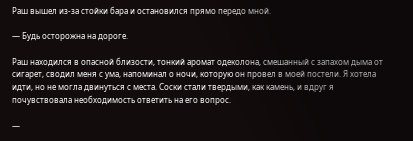Раш вышел из-за стойки бара и остановился прямо передо мной.

— Будь осторожна на дороге.

Раш находился в опасной близости, тонкий аромат одеколона, смешанный с запахом дыма от сигарет, сводил меня с ума, напоминал о ночи, которую он провел в моей постели. Я хотела идти, но не могла двинуться с места. Соски стали твердыми, как камень, и вдруг я почувствовала необходимость ответить на его вопрос.

—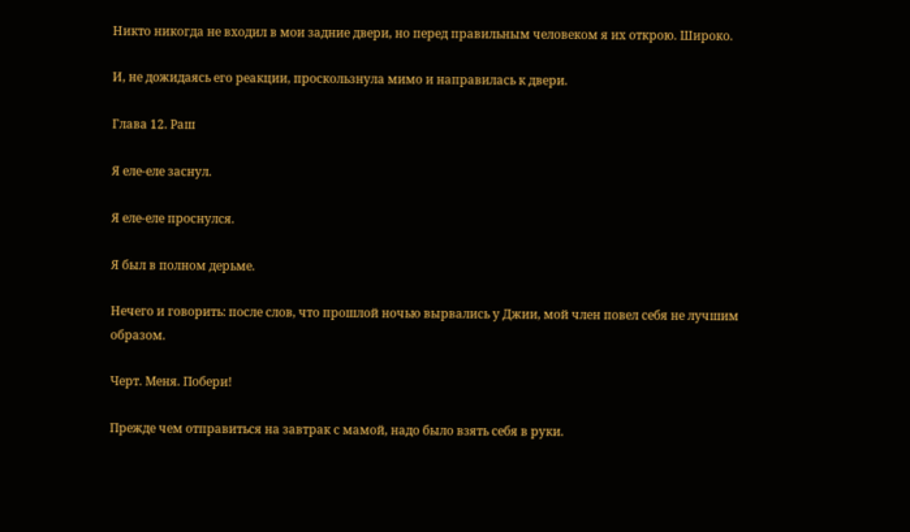Никто никогда не входил в мои задние двери, но перед правильным человеком я их открою. Широко.

И, не дожидаясь его реакции, проскользнула мимо и направилась к двери.

Глава 12. Раш

Я еле-еле заснул.

Я еле-еле проснулся.

Я был в полном дерьме.

Нечего и говорить: после слов, что прошлой ночью вырвались у Джии, мой член повел себя не лучшим образом.

Черт. Меня. Побери!

Прежде чем отправиться на завтрак с мамой, надо было взять себя в руки.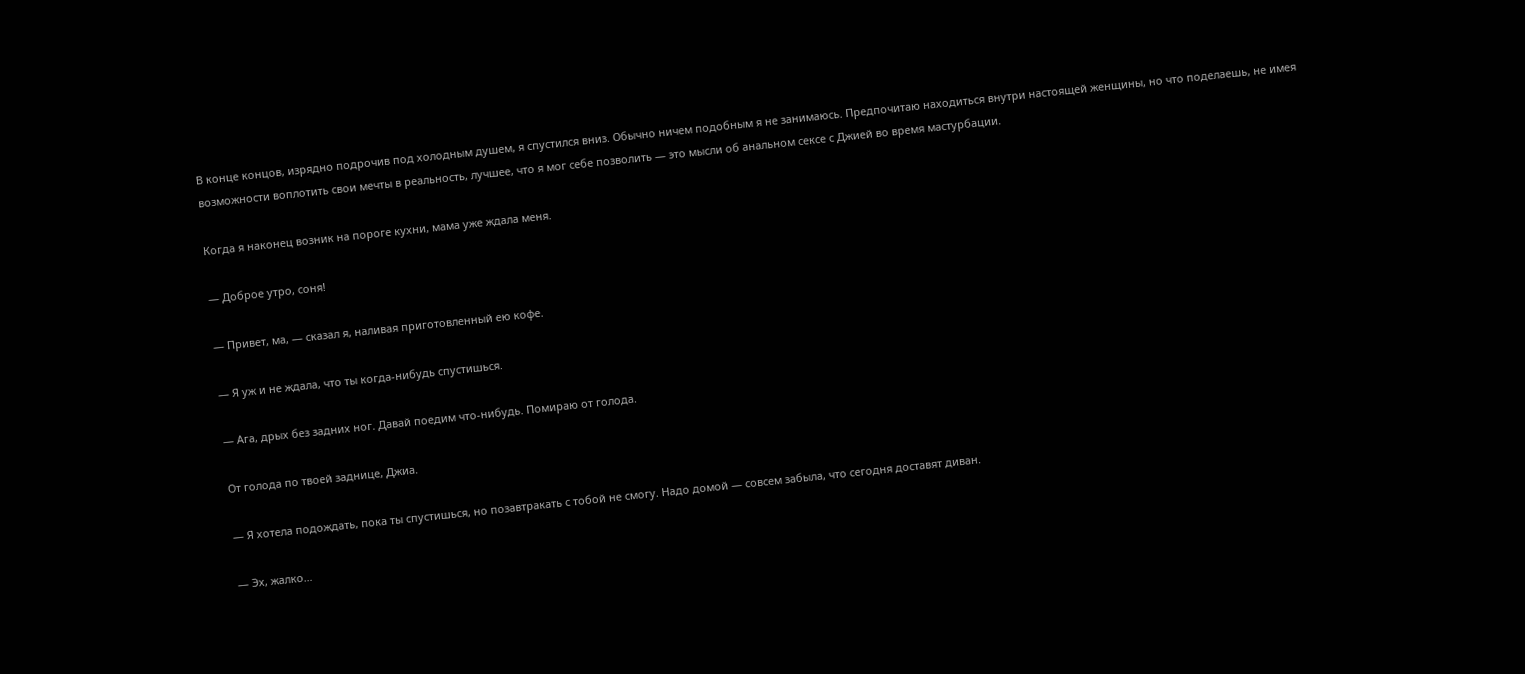В конце концов, изрядно подрочив под холодным душем, я спустился вниз. Обычно ничем подобным я не занимаюсь. Предпочитаю находиться внутри настоящей женщины, но что поделаешь, не имея возможности воплотить свои мечты в реальность, лучшее, что я мог себе позволить — это мысли об анальном сексе с Джией во время мастурбации.

Когда я наконец возник на пороге кухни, мама уже ждала меня.

— Доброе утро, соня!

— Привет, ма, — сказал я, наливая приготовленный ею кофе.

— Я уж и не ждала, что ты когда-нибудь спустишься.

— Ага, дрых без задних ног. Давай поедим что-нибудь. Помираю от голода.

От голода по твоей заднице, Джиа.

— Я хотела подождать, пока ты спустишься, но позавтракать с тобой не смогу. Надо домой — совсем забыла, что сегодня доставят диван.

— Эх, жалко…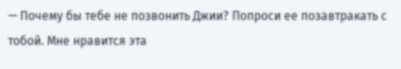— Почему бы тебе не позвонить Джии? Попроси ее позавтракать с тобой. Мне нравится эта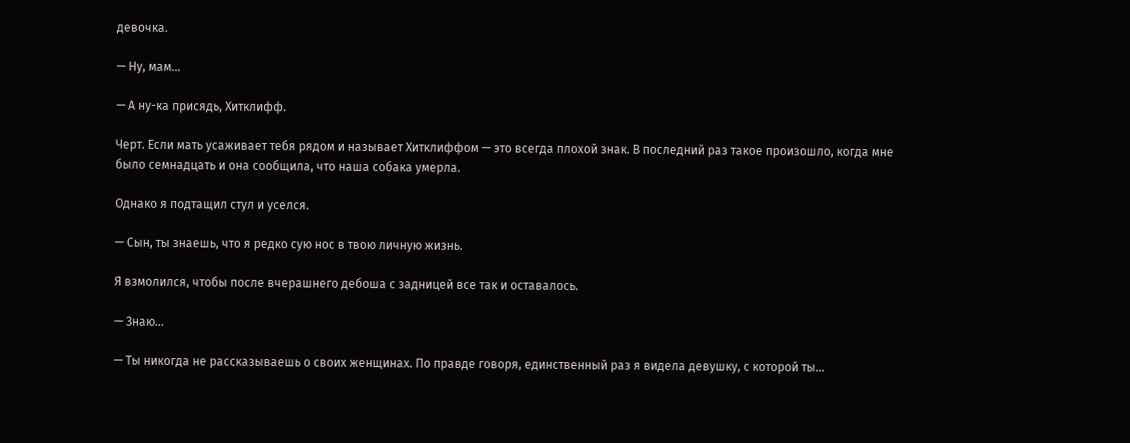девочка.

— Ну, мам…

— А ну-ка присядь, Хитклифф.

Черт. Если мать усаживает тебя рядом и называет Хитклиффом — это всегда плохой знак. В последний раз такое произошло, когда мне было семнадцать и она сообщила, что наша собака умерла.

Однако я подтащил стул и уселся.

— Сын, ты знаешь, что я редко сую нос в твою личную жизнь.

Я взмолился, чтобы после вчерашнего дебоша с задницей все так и оставалось.

— Знаю…

— Ты никогда не рассказываешь о своих женщинах. По правде говоря, единственный раз я видела девушку, с которой ты…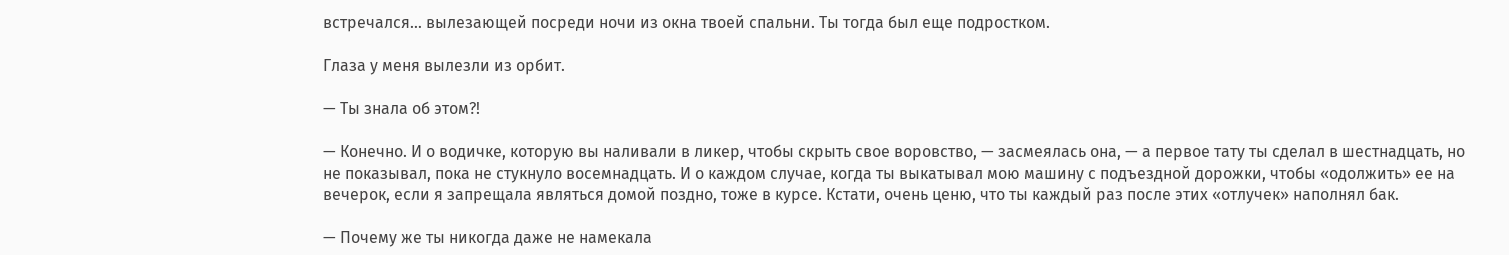встречался… вылезающей посреди ночи из окна твоей спальни. Ты тогда был еще подростком.

Глаза у меня вылезли из орбит.

— Ты знала об этом?!

— Конечно. И о водичке, которую вы наливали в ликер, чтобы скрыть свое воровство, — засмеялась она, — а первое тату ты сделал в шестнадцать, но не показывал, пока не стукнуло восемнадцать. И о каждом случае, когда ты выкатывал мою машину с подъездной дорожки, чтобы «одолжить» ее на вечерок, если я запрещала являться домой поздно, тоже в курсе. Кстати, очень ценю, что ты каждый раз после этих «отлучек» наполнял бак.

— Почему же ты никогда даже не намекала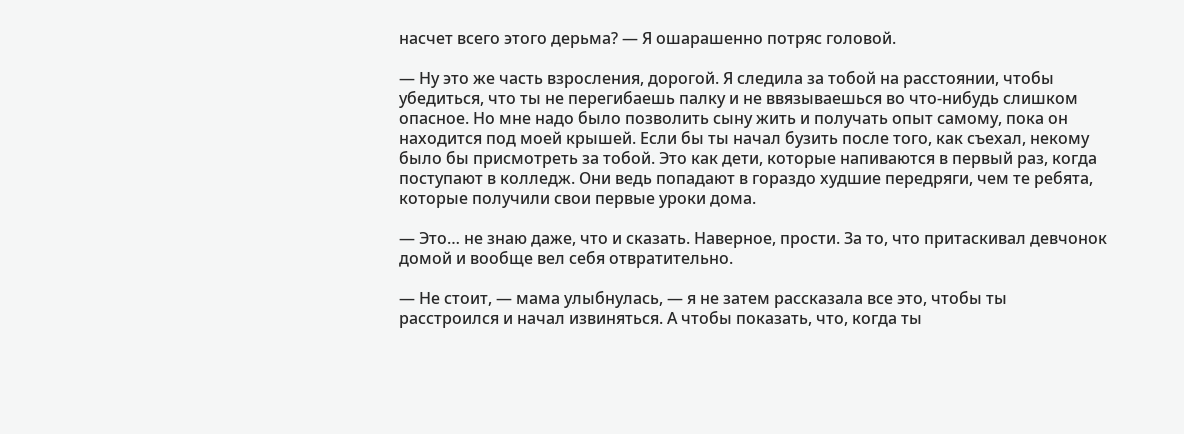насчет всего этого дерьма? — Я ошарашенно потряс головой.

— Ну это же часть взросления, дорогой. Я следила за тобой на расстоянии, чтобы убедиться, что ты не перегибаешь палку и не ввязываешься во что-нибудь слишком опасное. Но мне надо было позволить сыну жить и получать опыт самому, пока он находится под моей крышей. Если бы ты начал бузить после того, как съехал, некому было бы присмотреть за тобой. Это как дети, которые напиваются в первый раз, когда поступают в колледж. Они ведь попадают в гораздо худшие передряги, чем те ребята, которые получили свои первые уроки дома.

— Это… не знаю даже, что и сказать. Наверное, прости. За то, что притаскивал девчонок домой и вообще вел себя отвратительно.

— Не стоит, — мама улыбнулась, — я не затем рассказала все это, чтобы ты расстроился и начал извиняться. А чтобы показать, что, когда ты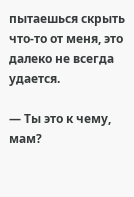пытаешься скрыть что-то от меня, это далеко не всегда удается.

— Ты это к чему, мам?